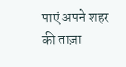पाएं अपने शहर की ताज़ा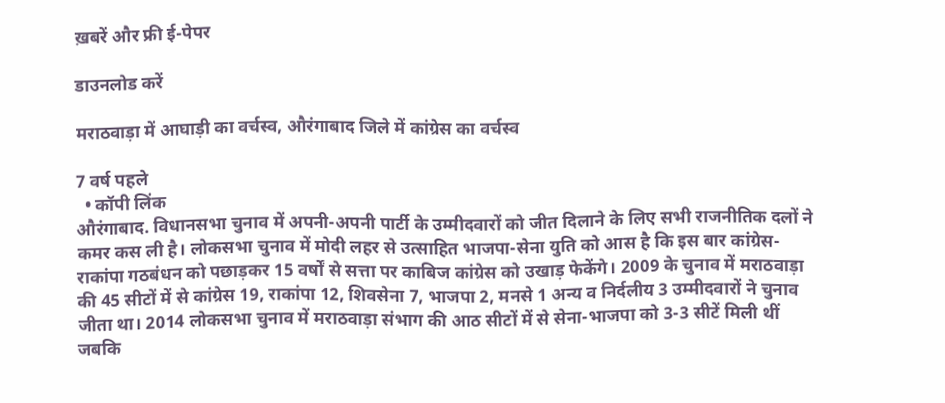ख़बरें और फ्री ई-पेपर

डाउनलोड करें

मराठवाड़ा में आघाड़ी का वर्चस्व, औरंगाबाद जिले में कांग्रेस का वर्चस्व

7 वर्ष पहले
  • कॉपी लिंक
औरंगाबाद. विधानसभा चुनाव में अपनी-अपनी पार्टी के उम्मीदवारों को जीत दिलाने के लिए सभी राजनीतिक दलों ने कमर कस ली है। लोकसभा चुनाव में मोदी लहर से उत्साहित भाजपा-सेना युति को आस है कि इस बार कांग्रेस-राकांपा गठबंधन को पछाड़कर 15 वर्षों से सत्ता पर काबिज कांग्रेस को उखाड़ फेकेंगे। 2009 के चुनाव में मराठवाड़ा की 45 सीटों में से कांग्रेस 19, राकांपा 12, शिवसेना 7, भाजपा 2, मनसे 1 अन्य व निर्दलीय 3 उम्मीदवारों ने चुनाव जीता था। 2014 लोकसभा चुनाव में मराठवाड़ा संभाग की आठ सीटों में से सेना-भाजपा को 3-3 सीटें मिली थीं जबकि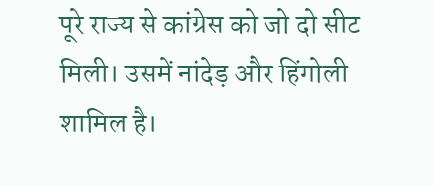पूरे राज्य से कांग्रेस को जो दो सीट मिली। उसमें नांदेड़ और हिंगोली शामिल है।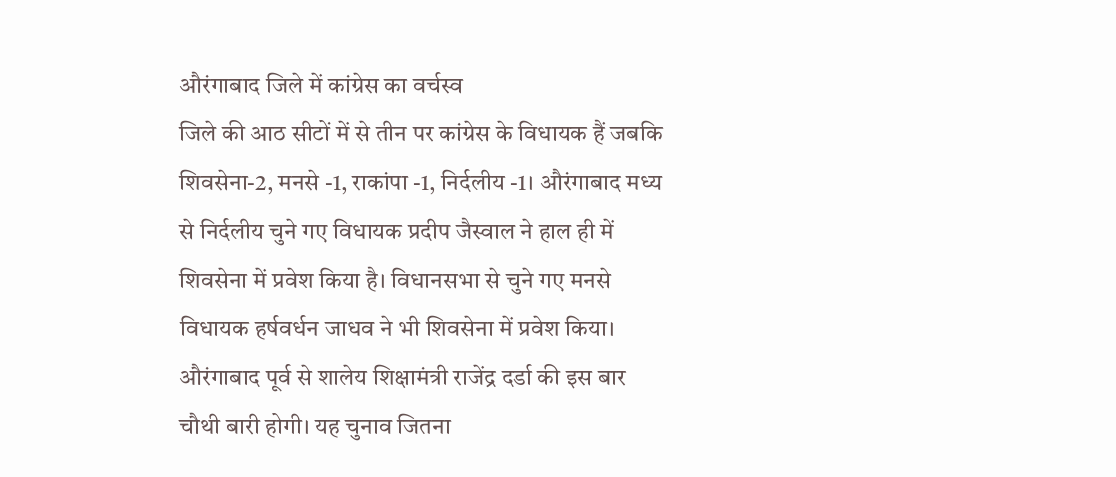औरंगाबाद जिले में कांग्रेस का वर्चस्व
जिले की आठ सीटों में से तीन पर कांग्रेस के विधायक हैं जबकि शिवसेना-2, मनसे -1, राकांपा -1, निर्दलीय -1। औरंगाबाद मध्य से निर्दलीय चुने गए विधायक प्रदीप जैस्वाल ने हाल ही में शिवसेना में प्रवेश किया है। विधानसभा से चुने गए मनसे विधायक हर्षवर्धन जाधव ने भी शिवसेना में प्रवेश किया। औरंगाबाद पूर्व से शालेय शिक्षामंत्री राजेंद्र दर्डा की इस बार चौथी बारी होगी। यह चुनाव जितना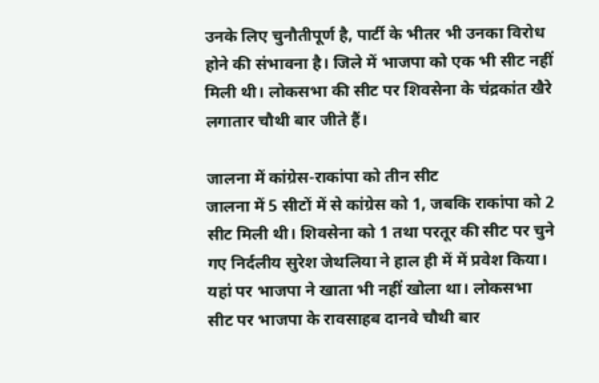उनके लिए चुनौतीपूर्ण है, पार्टी के भीतर भी उनका विरोध होने की संभावना है। जिले में भाजपा को एक भी सीट नहीं मिली थी। लोकसभा की सीट पर शिवसेना के चंद्रकांत खैरे लगातार चौथी बार जीते हैं।

जालना में कांग्रेस-राकांपा को तीन सीट
जालना में 5 सीटों में से कांग्रेस को 1, जबकि राकांपा को 2 सीट मिली थी। शिवसेना को 1 तथा परतूर की सीट पर चुने गए निर्दलीय सुरेश जेथलिया ने हाल ही में में प्रवेश किया। यहां पर भाजपा ने खाता भी नहीं खोला था। लोकसभा सीट पर भाजपा के रावसाहब दानवे चौथी बार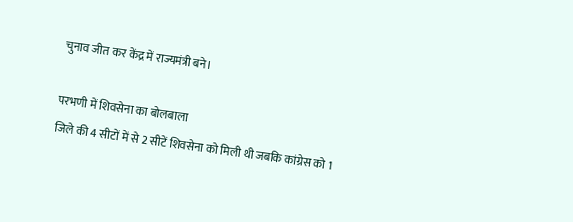चुनाव जीत कर केंद्र में राज्यमंत्री बने।

परभणी में शिवसेना का बोलबाला
जिले की 4 सीटों में से 2 सीटें शिवसेना को मिली थी जबकि कांग्रेस को 1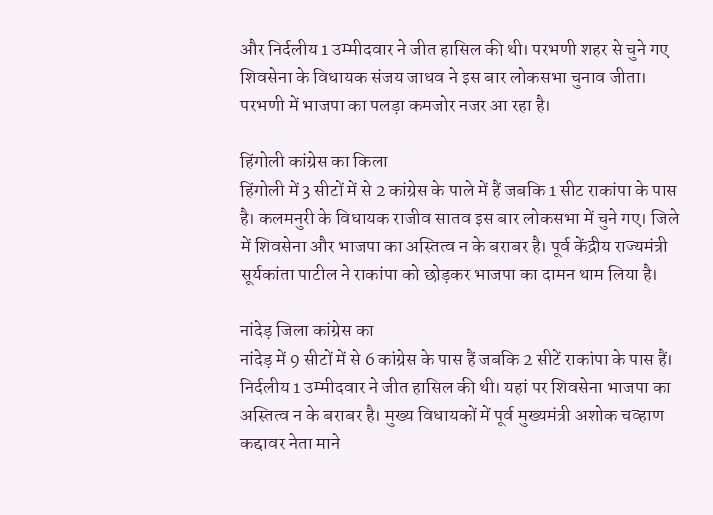और निर्दलीय 1 उम्मीदवार ने जीत हासिल की थी। परभणी शहर से चुने गए शिवसेना के विधायक संजय जाधव ने इस बार लोकसभा चुनाव जीता। परभणी में भाजपा का पलड़ा कमजोर नजर आ रहा है।

हिंगोली कांग्रेस का किला
हिंगोली में 3 सीटों में से 2 कांग्रेस के पाले में हैं जबकि 1 सीट राकांपा के पास है। कलमनुरी के विधायक राजीव सातव इस बार लोकसभा में चुने गए। जिले में शिवसेना और भाजपा का अस्तित्व न के बराबर है। पूर्व केंद्रीय राज्यमंत्री सूर्यकांता पाटील ने राकांपा को छोड़कर भाजपा का दामन थाम लिया है।

नांदेड़ जिला कांग्रेस का
नांदेड़ में 9 सीटों में से 6 कांग्रेस के पास हैं जबकि 2 सीटें राकांपा के पास हैं। निर्दलीय 1 उम्मीदवार ने जीत हासिल की थी। यहां पर शिवसेना भाजपा का अस्तित्व न के बराबर है। मुख्य विधायकों में पूर्व मुख्यमंत्री अशोक चव्हाण कद्दावर नेता माने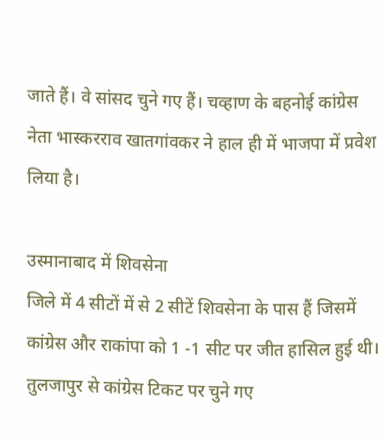जाते हैं। वे सांसद चुने गए हैं। चव्हाण के बहनोई कांग्रेस नेता भास्करराव खातगांवकर ने हाल ही में भाजपा में प्रवेश लिया है।

उस्मानाबाद में शिवसेना
जिले में 4 सीटों में से 2 सीटें शिवसेना के पास हैं जिसमें कांग्रेस और राकांपा को 1 -1 सीट पर जीत हासिल हुई थी। तुलजापुर से कांग्रेस टिकट पर चुने गए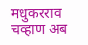मधुकरराव चव्हाण अब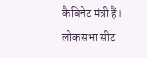कैबिनेट मंत्री हैं। लोकसभा सीट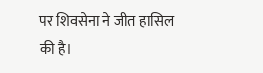पर शिवसेना ने जीत हासिल की है।